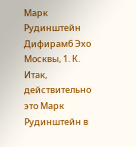Марк Рудинштейн Дифирамб Эхо Москвы, 1. К. Итак, действительно это Марк Рудинштейн в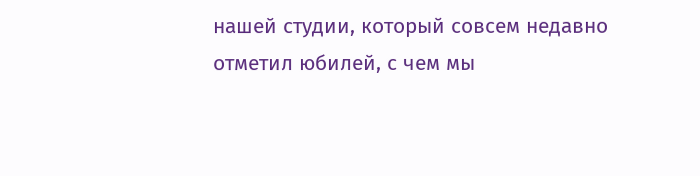нашей студии, который совсем недавно отметил юбилей, с чем мы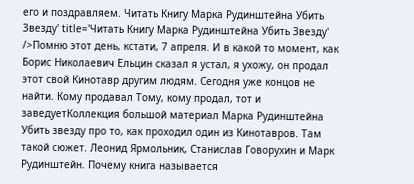его и поздравляем. Читать Книгу Марка Рудинштейна Убить Звезду' title='Читать Книгу Марка Рудинштейна Убить Звезду' />Помню этот день, кстати, 7 апреля. И в какой то момент, как Борис Николаевич Ельцин сказал я устал, я ухожу, он продал этот свой Кинотавр другим людям. Сегодня уже концов не найти. Кому продавал Тому, кому продал, тот и заведуетКоллекция большой материал Марка Рудинштейна Убить звезду про то, как проходил один из Кинотавров. Там такой сюжет. Леонид Ярмольник, Станислав Говорухин и Марк Рудинштейн. Почему книга называется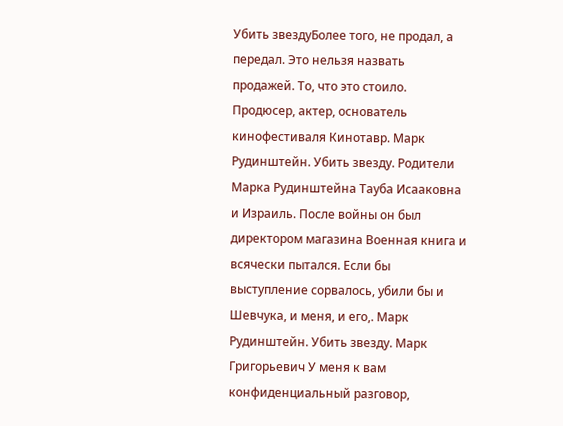Убить звездуБолее того, не продал, а передал. Это нельзя назвать продажей. То, что это стоило. Продюсер, актер, основатель кинофестиваля Кинотавр. Марк Рудинштейн. Убить звезду. Родители Марка Рудинштейна Тауба Исааковна и Израиль. После войны он был директором магазина Военная книга и всячески пытался. Если бы выступление сорвалось, убили бы и Шевчука, и меня, и его,. Марк Рудинштейн. Убить звезду. Марк Григорьевич У меня к вам конфиденциальный разговор,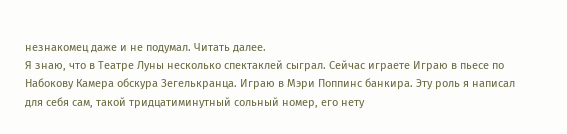незнакомец даже и не подумал. Читать далее.
Я знаю, что в Театре Луны несколько спектаклей сыграл. Сейчас играете Играю в пьесе по Набокову Камера обскура Зегелькранца. Играю в Мэри Поппинс банкира. Эту роль я написал для себя сам, такой тридцатиминутный сольный номер, его нету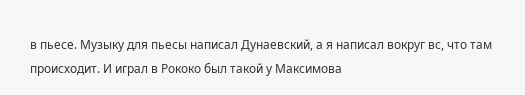в пьесе. Музыку для пьесы написал Дунаевский, а я написал вокруг вс, что там происходит. И играл в Рококо был такой у Максимова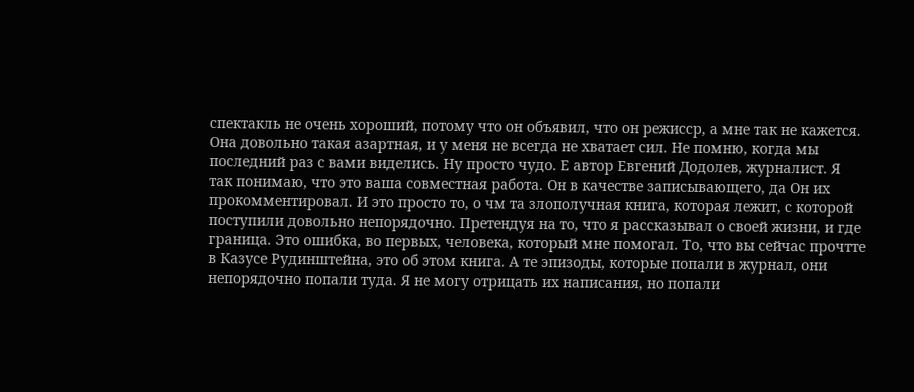спектакль не очень хороший, потому что он объявил, что он режисср, а мне так не кажется. Она довольно такая азартная, и у меня не всегда не хватает сил. Не помню, когда мы последний раз с вами виделись. Ну просто чудо. Е автор Евгений Додолев, журналист. Я так понимаю, что это ваша совместная работа. Он в качестве записывающего, да Он их прокомментировал. И это просто то, о чм та злополучная книга, которая лежит, с которой поступили довольно непорядочно. Претендуя на то, что я рассказывал о своей жизни, и где граница. Это ошибка, во первых, человека, который мне помогал. То, что вы сейчас прочтте в Казусе Рудинштейна, это об этом книга. А те эпизоды, которые попали в журнал, они непорядочно попали туда. Я не могу отрицать их написания, но попали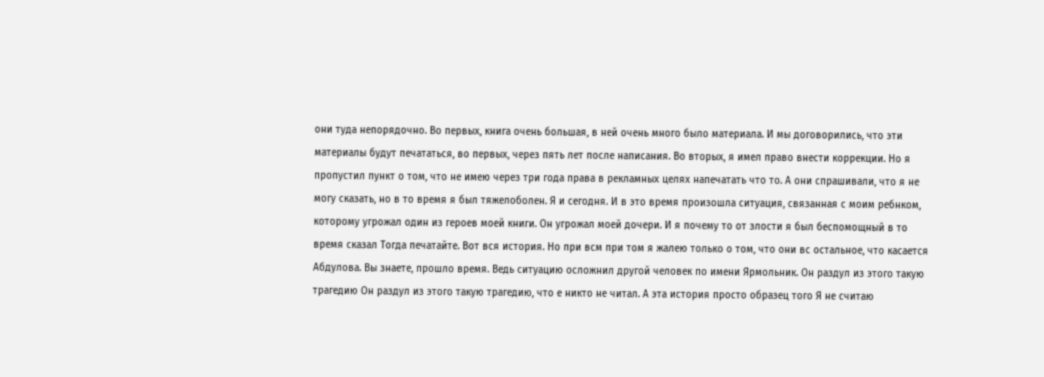они туда непорядочно. Во первых, книга очень большая, в ней очень много было материала. И мы договорились, что эти материалы будут печататься, во первых, через пять лет после написания. Во вторых, я имел право внести коррекции. Но я пропустил пункт о том, что не имею через три года права в рекламных целях напечатать что то. А они спрашивали, что я не могу сказать, но в то время я был тяжелоболен. Я и сегодня. И в это время произошла ситуация, связанная с моим ребнком, которому угрожал один из героев моей книги. Он угрожал моей дочери. И я почему то от злости я был беспомощный в то время сказал Тогда печатайте. Вот вся история. Но при всм при том я жалею только о том, что они вс остальное, что касается Абдулова. Вы знаете, прошло время. Ведь ситуацию осложнил другой человек по имени Ярмольник. Он раздул из этого такую трагедию Он раздул из этого такую трагедию, что е никто не читал. А эта история просто образец того Я не считаю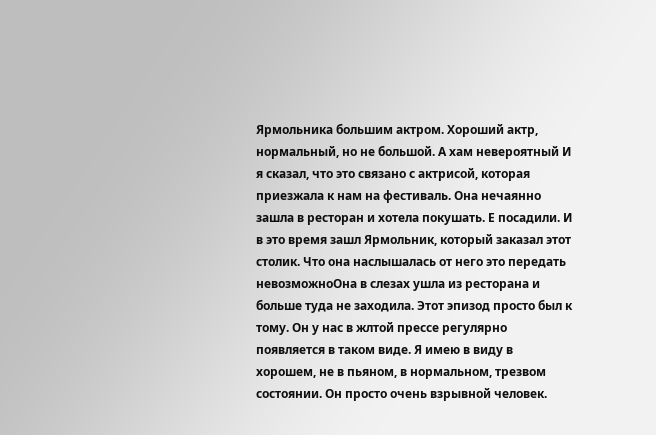Ярмольника большим актром. Хороший актр, нормальный, но не большой. А хам невероятный И я сказал, что это связано с актрисой, которая приезжала к нам на фестиваль. Она нечаянно зашла в ресторан и хотела покушать. Е посадили. И в это время зашл Ярмольник, который заказал этот столик. Что она наслышалась от него это передать невозможноОна в слезах ушла из ресторана и больше туда не заходила. Этот эпизод просто был к тому. Он у нас в жлтой прессе регулярно появляется в таком виде. Я имею в виду в хорошем, не в пьяном, в нормальном, трезвом состоянии. Он просто очень взрывной человек.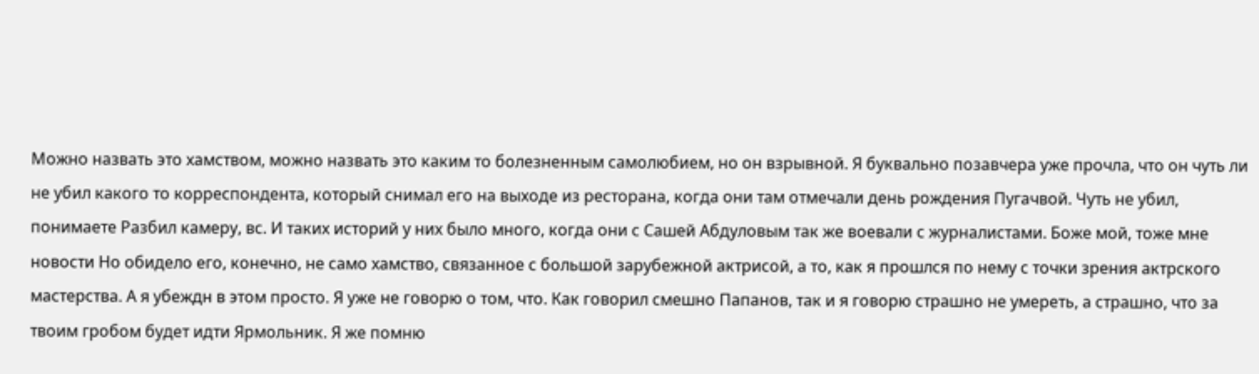Можно назвать это хамством, можно назвать это каким то болезненным самолюбием, но он взрывной. Я буквально позавчера уже прочла, что он чуть ли не убил какого то корреспондента, который снимал его на выходе из ресторана, когда они там отмечали день рождения Пугачвой. Чуть не убил, понимаете Разбил камеру, вс. И таких историй у них было много, когда они с Сашей Абдуловым так же воевали с журналистами. Боже мой, тоже мне новости Но обидело его, конечно, не само хамство, связанное с большой зарубежной актрисой, а то, как я прошлся по нему с точки зрения актрского мастерства. А я убеждн в этом просто. Я уже не говорю о том, что. Как говорил смешно Папанов, так и я говорю страшно не умереть, а страшно, что за твоим гробом будет идти Ярмольник. Я же помню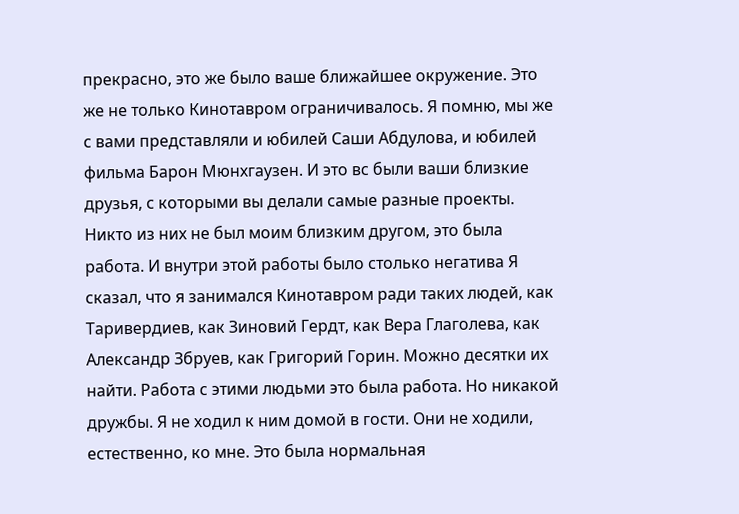прекрасно, это же было ваше ближайшее окружение. Это же не только Кинотавром ограничивалось. Я помню, мы же с вами представляли и юбилей Саши Абдулова, и юбилей фильма Барон Мюнхгаузен. И это вс были ваши близкие друзья, с которыми вы делали самые разные проекты. Никто из них не был моим близким другом, это была работа. И внутри этой работы было столько негатива Я сказал, что я занимался Кинотавром ради таких людей, как Таривердиев, как Зиновий Гердт, как Вера Глаголева, как Александр Збруев, как Григорий Горин. Можно десятки их найти. Работа с этими людьми это была работа. Но никакой дружбы. Я не ходил к ним домой в гости. Они не ходили, естественно, ко мне. Это была нормальная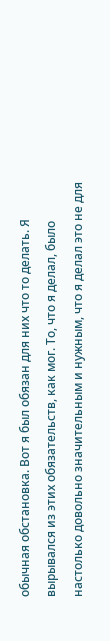обычная обстановка. Вот я был обязан для них что то делать. Я вырывался из этих обязательств, как мог. То, что я делал, было настолько довольно значительным и нужным, что я делал это не для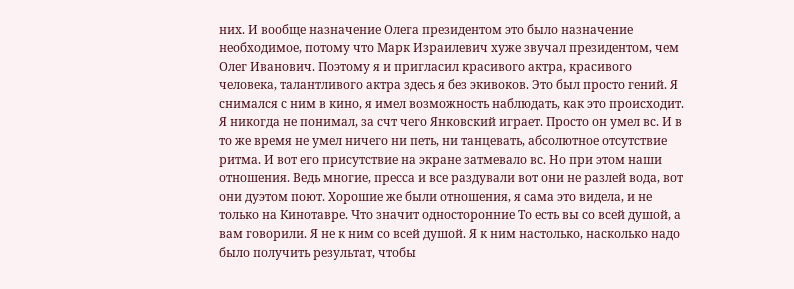них. И вообще назначение Олега президентом это было назначение необходимое, потому что Марк Израилевич хуже звучал президентом, чем Олег Иванович. Поэтому я и пригласил красивого актра, красивого человека, талантливого актра здесь я без экивоков. Это был просто гений. Я снимался с ним в кино, я имел возможность наблюдать, как это происходит. Я никогда не понимал, за счт чего Янковский играет. Просто он умел вс. И в то же время не умел ничего ни петь, ни танцевать, абсолютное отсутствие ритма. И вот его присутствие на экране затмевало вс. Но при этом наши отношения. Ведь многие, пресса и все раздували вот они не разлей вода, вот они дуэтом поют. Хорошие же были отношения, я сама это видела, и не только на Кинотавре. Что значит односторонние То есть вы со всей душой, а вам говорили. Я не к ним со всей душой. Я к ним настолько, насколько надо было получить результат, чтобы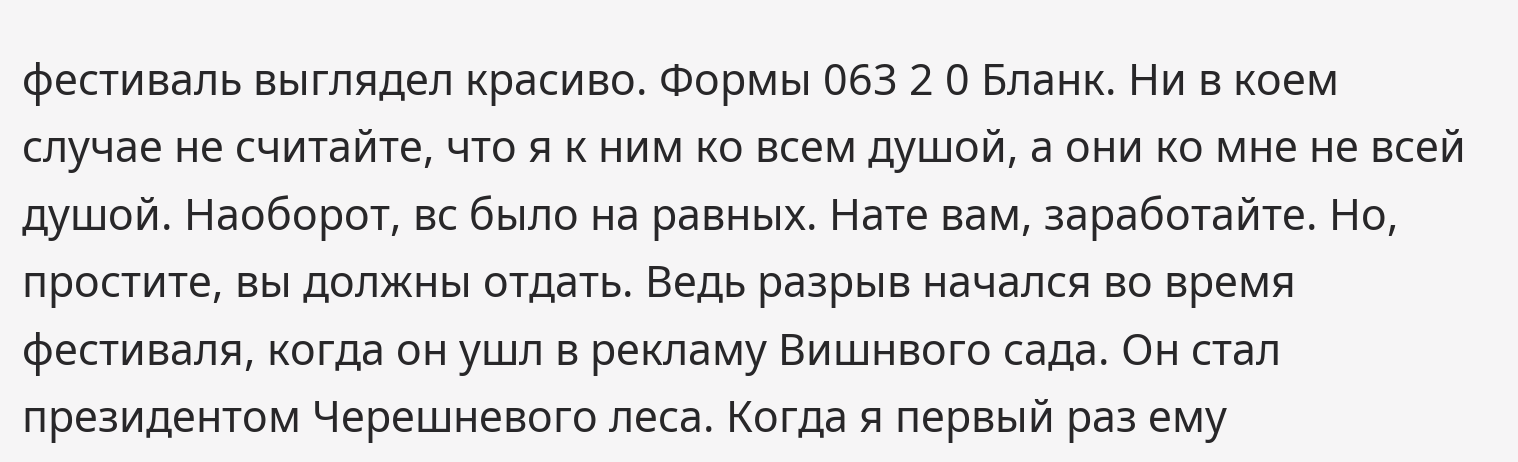фестиваль выглядел красиво. Формы 063 2 0 Бланк. Ни в коем случае не считайте, что я к ним ко всем душой, а они ко мне не всей душой. Наоборот, вс было на равных. Нате вам, заработайте. Но, простите, вы должны отдать. Ведь разрыв начался во время фестиваля, когда он ушл в рекламу Вишнвого сада. Он стал президентом Черешневого леса. Когда я первый раз ему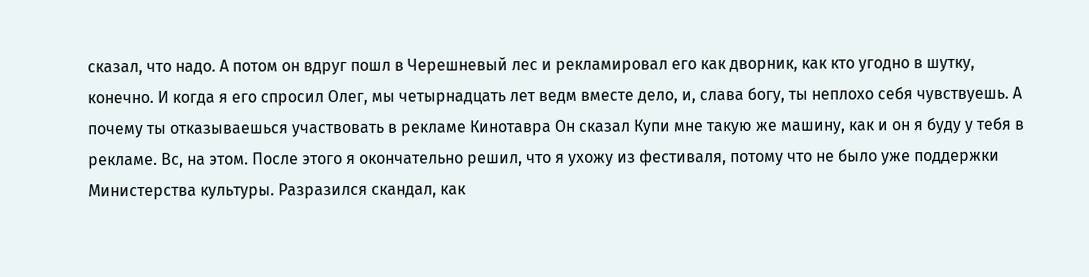сказал, что надо. А потом он вдруг пошл в Черешневый лес и рекламировал его как дворник, как кто угодно в шутку, конечно. И когда я его спросил Олег, мы четырнадцать лет ведм вместе дело, и, слава богу, ты неплохо себя чувствуешь. А почему ты отказываешься участвовать в рекламе Кинотавра Он сказал Купи мне такую же машину, как и он я буду у тебя в рекламе. Вс, на этом. После этого я окончательно решил, что я ухожу из фестиваля, потому что не было уже поддержки Министерства культуры. Разразился скандал, как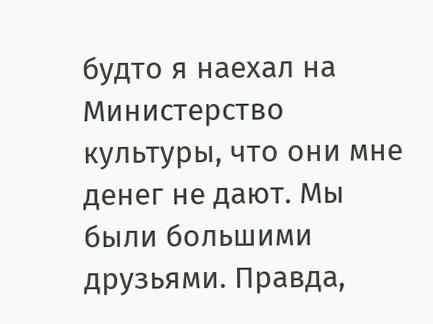будто я наехал на Министерство культуры, что они мне денег не дают. Мы были большими друзьями. Правда,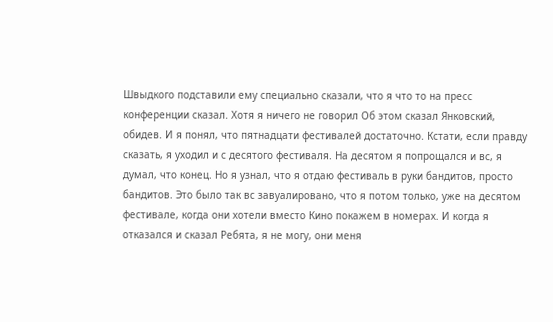Швыдкого подставили ему специально сказали, что я что то на пресс конференции сказал. Хотя я ничего не говорил Об этом сказал Янковский, обидев. И я понял, что пятнадцати фестивалей достаточно. Кстати, если правду сказать, я уходил и с десятого фестиваля. На десятом я попрощался и вс, я думал, что конец. Но я узнал, что я отдаю фестиваль в руки бандитов, просто бандитов. Это было так вс завуалировано, что я потом только, уже на десятом фестивале, когда они хотели вместо Кино покажем в номерах. И когда я отказался и сказал Ребята, я не могу, они меня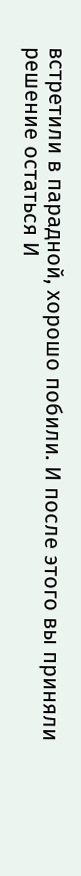встретили в парадной, хорошо побили. И после этого вы приняли решение остаться И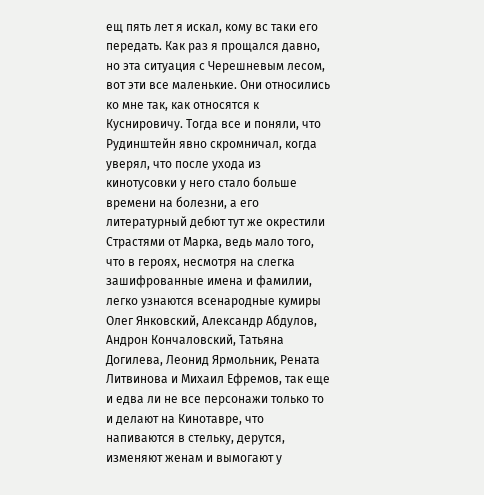ещ пять лет я искал, кому вс таки его передать. Как раз я прощался давно, но эта ситуация с Черешневым лесом, вот эти все маленькие. Они относились ко мне так, как относятся к Куснировичу. Тогда все и поняли, что Рудинштейн явно скромничал, когда уверял, что после ухода из кинотусовки у него стало больше времени на болезни, а его литературный дебют тут же окрестили Страстями от Марка, ведь мало того, что в героях, несмотря на слегка зашифрованные имена и фамилии, легко узнаются всенародные кумиры Олег Янковский, Александр Абдулов, Андрон Кончаловский, Татьяна Догилева, Леонид Ярмольник, Рената Литвинова и Михаил Ефремов, так еще и едва ли не все персонажи только то и делают на Кинотавре, что напиваются в стельку, дерутся, изменяют женам и вымогают у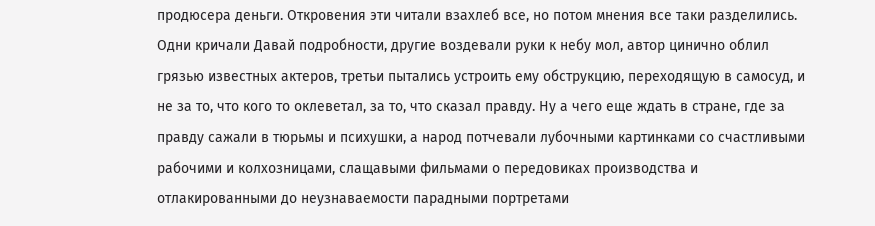продюсера деньги. Откровения эти читали взахлеб все, но потом мнения все таки разделились. Одни кричали Давай подробности, другие воздевали руки к небу мол, автор цинично облил грязью известных актеров, третьи пытались устроить ему обструкцию, переходящую в самосуд, и не за то, что кого то оклеветал, за то, что сказал правду. Ну а чего еще ждать в стране, где за правду сажали в тюрьмы и психушки, а народ потчевали лубочными картинками со счастливыми рабочими и колхозницами, слащавыми фильмами о передовиках производства и отлакированными до неузнаваемости парадными портретами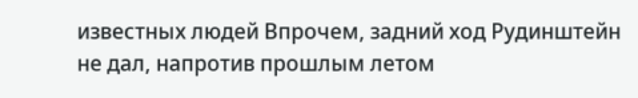известных людей Впрочем, задний ход Рудинштейн не дал, напротив прошлым летом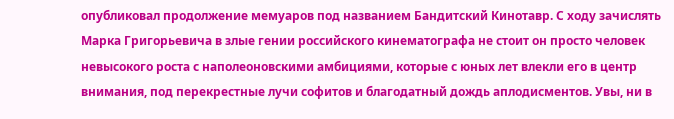опубликовал продолжение мемуаров под названием Бандитский Кинотавр. С ходу зачислять Марка Григорьевича в злые гении российского кинематографа не стоит он просто человек невысокого роста с наполеоновскими амбициями, которые с юных лет влекли его в центр внимания, под перекрестные лучи софитов и благодатный дождь аплодисментов. Увы, ни в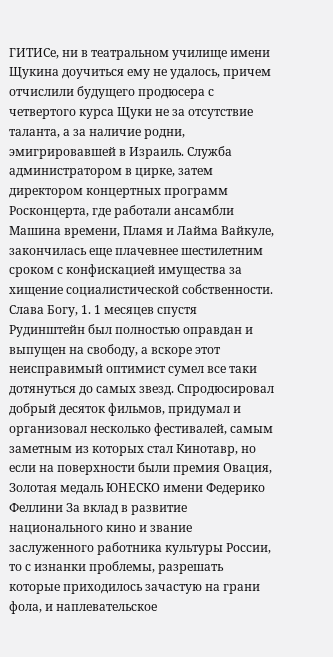ГИТИСе, ни в театральном училище имени Щукина доучиться ему не удалось, причем отчислили будущего продюсера с четвертого курса Щуки не за отсутствие таланта, а за наличие родни, эмигрировавшей в Израиль. Служба администратором в цирке, затем директором концертных программ Росконцерта, где работали ансамбли Машина времени, Пламя и Лайма Вайкуле, закончилась еще плачевнее шестилетним сроком с конфискацией имущества за хищение социалистической собственности. Слава Богу, 1. 1 месяцев спустя Рудинштейн был полностью оправдан и выпущен на свободу, а вскоре этот неисправимый оптимист сумел все таки дотянуться до самых звезд. Спродюсировал добрый десяток фильмов, придумал и организовал несколько фестивалей, самым заметным из которых стал Кинотавр, но если на поверхности были премия Овация, Золотая медаль ЮНЕСКО имени Федерико Феллини За вклад в развитие национального кино и звание заслуженного работника культуры России, то с изнанки проблемы, разрешать которые приходилось зачастую на грани фола, и наплевательское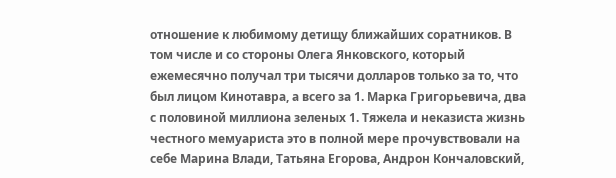отношение к любимому детищу ближайших соратников. В том числе и со стороны Олега Янковского, который ежемесячно получал три тысячи долларов только за то, что был лицом Кинотавра, а всего за 1. Марка Григорьевича, два с половиной миллиона зеленых 1. Тяжела и неказиста жизнь честного мемуариста это в полной мере прочувствовали на себе Марина Влади, Татьяна Егорова, Андрон Кончаловский,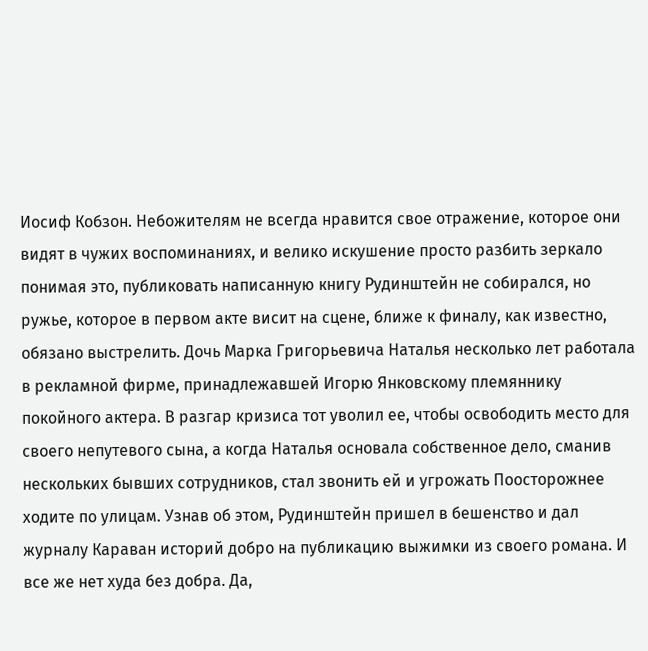Иосиф Кобзон. Небожителям не всегда нравится свое отражение, которое они видят в чужих воспоминаниях, и велико искушение просто разбить зеркало понимая это, публиковать написанную книгу Рудинштейн не собирался, но ружье, которое в первом акте висит на сцене, ближе к финалу, как известно, обязано выстрелить. Дочь Марка Григорьевича Наталья несколько лет работала в рекламной фирме, принадлежавшей Игорю Янковскому племяннику покойного актера. В разгар кризиса тот уволил ее, чтобы освободить место для своего непутевого сына, а когда Наталья основала собственное дело, сманив нескольких бывших сотрудников, стал звонить ей и угрожать Поосторожнее ходите по улицам. Узнав об этом, Рудинштейн пришел в бешенство и дал журналу Караван историй добро на публикацию выжимки из своего романа. И все же нет худа без добра. Да,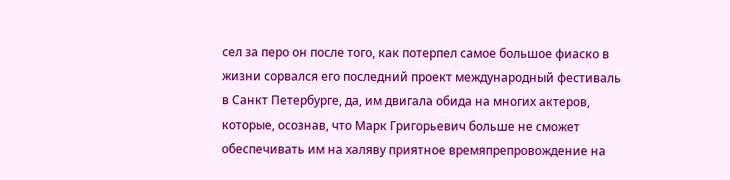сел за перо он после того, как потерпел самое большое фиаско в жизни сорвался его последний проект международный фестиваль в Санкт Петербурге, да, им двигала обида на многих актеров, которые, осознав, что Марк Григорьевич больше не сможет обеспечивать им на халяву приятное времяпрепровождение на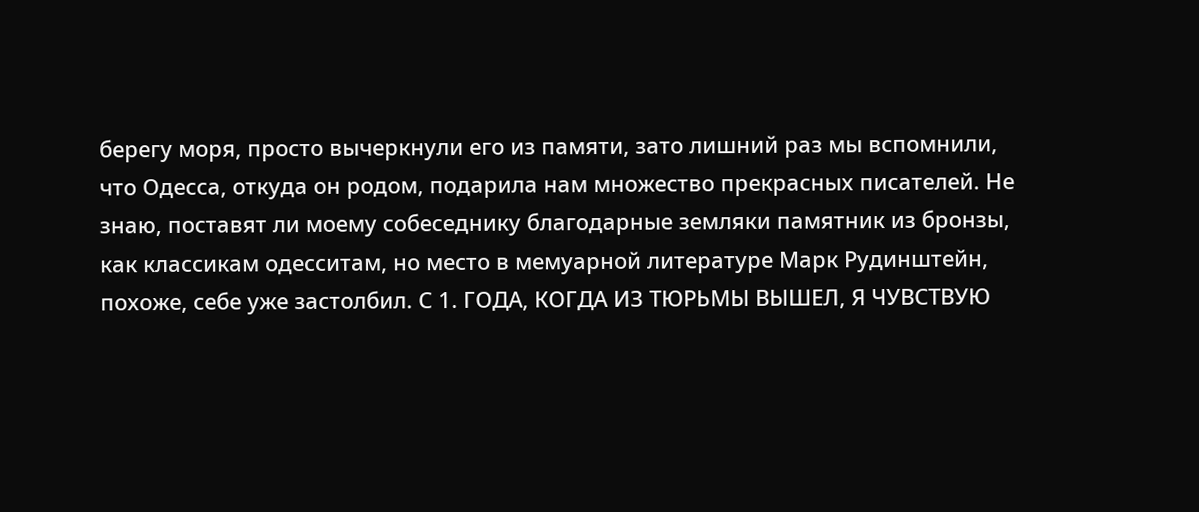берегу моря, просто вычеркнули его из памяти, зато лишний раз мы вспомнили, что Одесса, откуда он родом, подарила нам множество прекрасных писателей. Не знаю, поставят ли моему собеседнику благодарные земляки памятник из бронзы, как классикам одесситам, но место в мемуарной литературе Марк Рудинштейн, похоже, себе уже застолбил. С 1. ГОДА, КОГДА ИЗ ТЮРЬМЫ ВЫШЕЛ, Я ЧУВСТВУЮ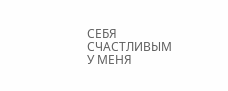СЕБЯ СЧАСТЛИВЫМ У МЕНЯ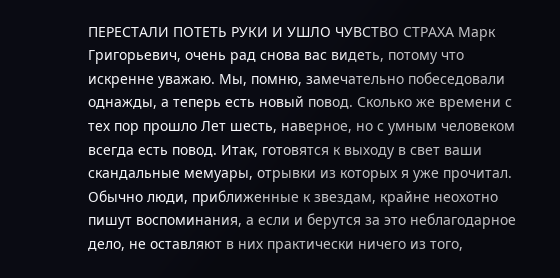ПЕРЕСТАЛИ ПОТЕТЬ РУКИ И УШЛО ЧУВСТВО СТРАХА Марк Григорьевич, очень рад снова вас видеть, потому что искренне уважаю. Мы, помню, замечательно побеседовали однажды, а теперь есть новый повод. Сколько же времени с тех пор прошло Лет шесть, наверное, но с умным человеком всегда есть повод. Итак, готовятся к выходу в свет ваши скандальные мемуары, отрывки из которых я уже прочитал. Обычно люди, приближенные к звездам, крайне неохотно пишут воспоминания, а если и берутся за это неблагодарное дело, не оставляют в них практически ничего из того,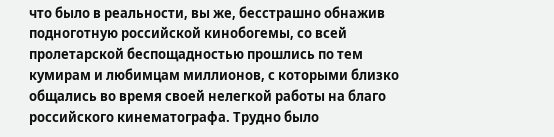что было в реальности, вы же, бесстрашно обнажив подноготную российской кинобогемы, со всей пролетарской беспощадностью прошлись по тем кумирам и любимцам миллионов, с которыми близко общались во время своей нелегкой работы на благо российского кинематографа. Трудно было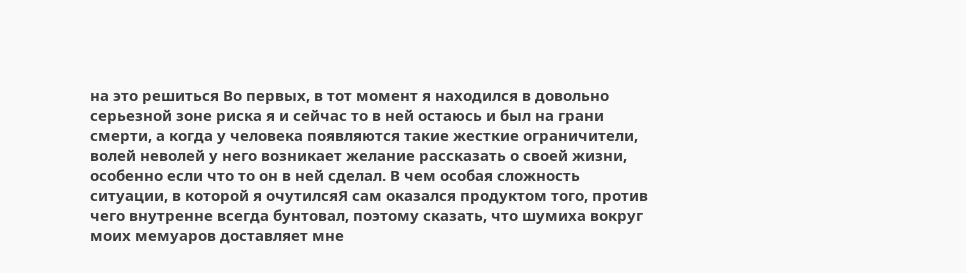на это решиться Во первых, в тот момент я находился в довольно серьезной зоне риска я и сейчас то в ней остаюсь и был на грани смерти, а когда у человека появляются такие жесткие ограничители, волей неволей у него возникает желание рассказать о своей жизни, особенно если что то он в ней сделал. В чем особая сложность ситуации, в которой я очутилсяЯ сам оказался продуктом того, против чего внутренне всегда бунтовал, поэтому сказать, что шумиха вокруг моих мемуаров доставляет мне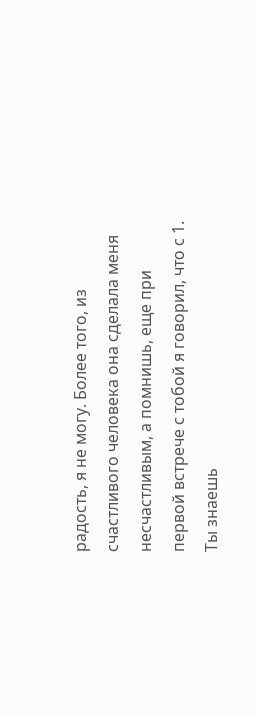радость, я не могу. Более того, из счастливого человека она сделала меня несчастливым, а помнишь, еще при первой встрече с тобой я говорил, что с 1. Ты знаешь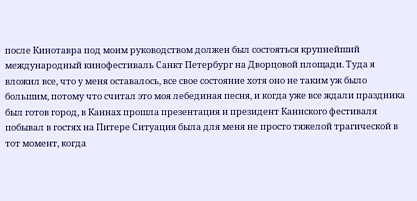после Кинотавра под моим руководством должен был состояться крупнейший международный кинофестиваль Санкт Петербург на Дворцовой площади. Туда я вложил все, что у меня оставалось, все свое состояние хотя оно не таким уж было большим, потому что считал это моя лебединая песня, и когда уже все ждали праздника был готов город, в Каннах прошла презентация и президент Каннского фестиваля побывал в гостях на Питере Ситуация была для меня не просто тяжелой трагической в тот момент, когда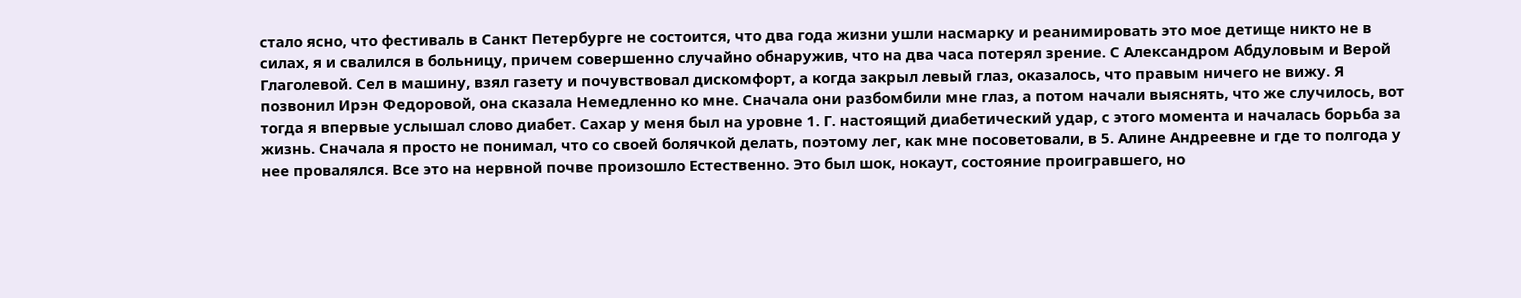стало ясно, что фестиваль в Санкт Петербурге не состоится, что два года жизни ушли насмарку и реанимировать это мое детище никто не в силах, я и свалился в больницу, причем совершенно случайно обнаружив, что на два часа потерял зрение. С Александром Абдуловым и Верой Глаголевой. Сел в машину, взял газету и почувствовал дискомфорт, а когда закрыл левый глаз, оказалось, что правым ничего не вижу. Я позвонил Ирэн Федоровой, она сказала Немедленно ко мне. Сначала они разбомбили мне глаз, а потом начали выяснять, что же случилось, вот тогда я впервые услышал слово диабет. Сахар у меня был на уровне 1. Г. настоящий диабетический удар, с этого момента и началась борьба за жизнь. Сначала я просто не понимал, что со своей болячкой делать, поэтому лег, как мне посоветовали, в 5. Алине Андреевне и где то полгода у нее провалялся. Все это на нервной почве произошло Естественно. Это был шок, нокаут, состояние проигравшего, но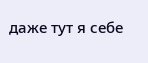даже тут я себе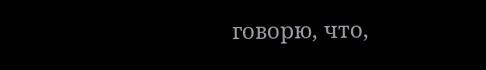говорю, что,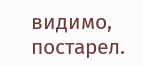видимо, постарел.